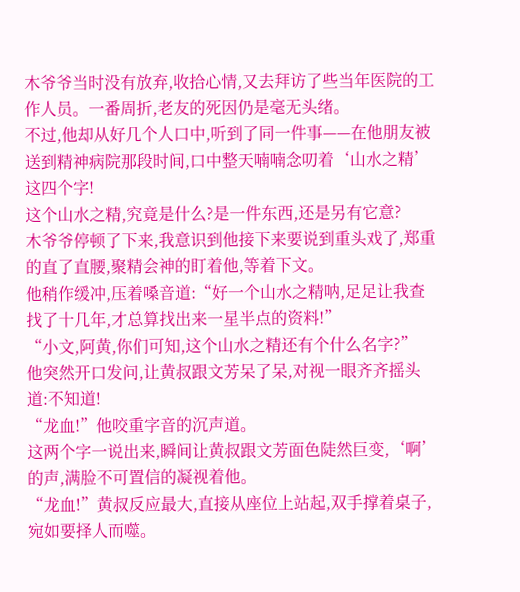木爷爷当时没有放弃,收拾心情,又去拜访了些当年医院的工作人员。一番周折,老友的死因仍是毫无头绪。
不过,他却从好几个人口中,听到了同一件事——在他朋友被送到精神病院那段时间,口中整天喃喃念叨着‘山水之精’这四个字!
这个山水之精,究竟是什么?是一件东西,还是另有它意?
木爷爷停顿了下来,我意识到他接下来要说到重头戏了,郑重的直了直腰,聚精会神的盯着他,等着下文。
他稍作缓冲,压着嗓音道:“好一个山水之精呐,足足让我查找了十几年,才总算找出来一星半点的资料!”
“小文,阿黄,你们可知,这个山水之精还有个什么名字?”
他突然开口发问,让黄叔跟文芳呆了呆,对视一眼齐齐摇头道:不知道!
“龙血!”他咬重字音的沉声道。
这两个字一说出来,瞬间让黄叔跟文芳面色陡然巨变,‘啊’的声,满脸不可置信的凝视着他。
“龙血!”黄叔反应最大,直接从座位上站起,双手撑着桌子,宛如要择人而噬。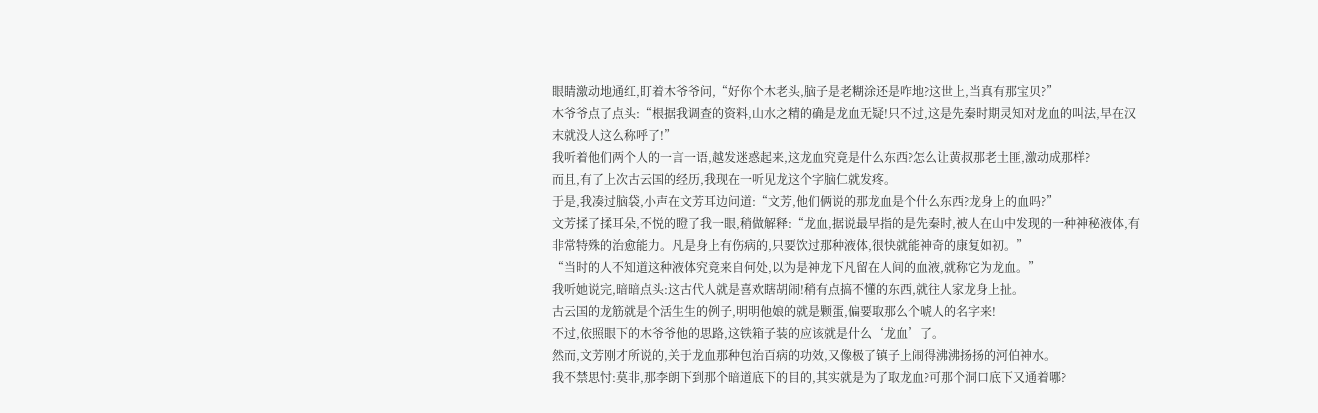眼睛激动地通红,盯着木爷爷问,“好你个木老头,脑子是老糊涂还是咋地?这世上,当真有那宝贝?”
木爷爷点了点头:“根据我调查的资料,山水之精的确是龙血无疑!只不过,这是先秦时期灵知对龙血的叫法,早在汉末就没人这么称呼了!”
我听着他们两个人的一言一语,越发迷惑起来,这龙血究竟是什么东西?怎么让黄叔那老土匪,激动成那样?
而且,有了上次古云国的经历,我现在一听见龙这个字脑仁就发疼。
于是,我凑过脑袋,小声在文芳耳边问道:“文芳,他们俩说的那龙血是个什么东西?龙身上的血吗?”
文芳揉了揉耳朵,不悦的瞪了我一眼,稍做解释:“龙血,据说最早指的是先秦时,被人在山中发现的一种神秘液体,有非常特殊的治愈能力。凡是身上有伤病的,只要饮过那种液体,很快就能神奇的康复如初。”
“当时的人不知道这种液体究竟来自何处,以为是神龙下凡留在人间的血液,就称它为龙血。”
我听她说完,暗暗点头:这古代人就是喜欢瞎胡闹!稍有点搞不懂的东西,就往人家龙身上扯。
古云国的龙筋就是个活生生的例子,明明他娘的就是颗蛋,偏要取那么个唬人的名字来!
不过,依照眼下的木爷爷他的思路,这铁箱子装的应该就是什么‘龙血’了。
然而,文芳刚才所说的,关于龙血那种包治百病的功效,又像极了镇子上闹得沸沸扬扬的河伯神水。
我不禁思忖:莫非,那李朗下到那个暗道底下的目的,其实就是为了取龙血?可那个洞口底下又通着哪?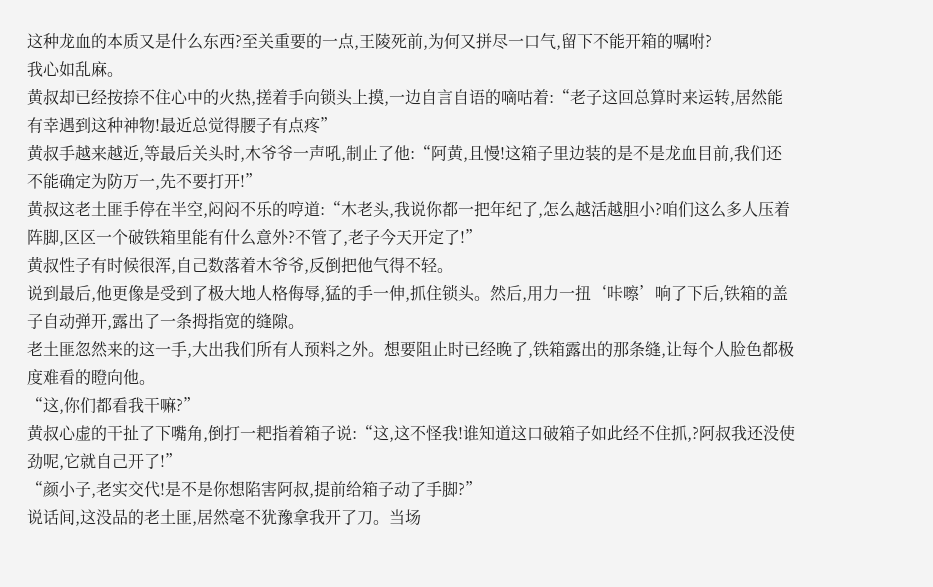这种龙血的本质又是什么东西?至关重要的一点,王陵死前,为何又拼尽一口气,留下不能开箱的嘱咐?
我心如乱麻。
黄叔却已经按捺不住心中的火热,搓着手向锁头上摸,一边自言自语的嘀咕着:“老子这回总算时来运转,居然能有幸遇到这种神物!最近总觉得腰子有点疼”
黄叔手越来越近,等最后关头时,木爷爷一声吼,制止了他:“阿黄,且慢!这箱子里边装的是不是龙血目前,我们还不能确定为防万一,先不要打开!”
黄叔这老土匪手停在半空,闷闷不乐的哼道:“木老头,我说你都一把年纪了,怎么越活越胆小?咱们这么多人压着阵脚,区区一个破铁箱里能有什么意外?不管了,老子今天开定了!”
黄叔性子有时候很浑,自己数落着木爷爷,反倒把他气得不轻。
说到最后,他更像是受到了极大地人格侮辱,猛的手一伸,抓住锁头。然后,用力一扭‘咔嚓’响了下后,铁箱的盖子自动弹开,露出了一条拇指宽的缝隙。
老土匪忽然来的这一手,大出我们所有人预料之外。想要阻止时已经晚了,铁箱露出的那条缝,让每个人脸色都极度难看的瞪向他。
“这,你们都看我干嘛?”
黄叔心虚的干扯了下嘴角,倒打一耙指着箱子说:“这,这不怪我!谁知道这口破箱子如此经不住抓,?阿叔我还没使劲呢,它就自己开了!”
“颜小子,老实交代!是不是你想陷害阿叔,提前给箱子动了手脚?”
说话间,这没品的老土匪,居然毫不犹豫拿我开了刀。当场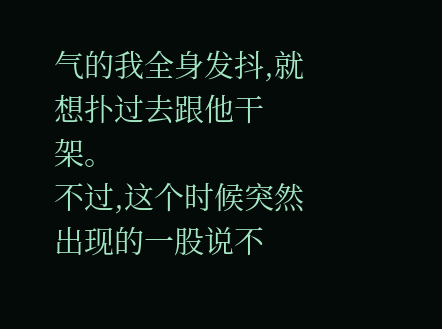气的我全身发抖,就想扑过去跟他干架。
不过,这个时候突然出现的一股说不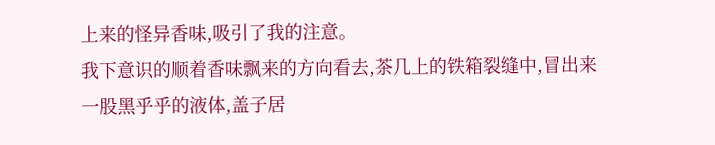上来的怪异香味,吸引了我的注意。
我下意识的顺着香味飘来的方向看去,茶几上的铁箱裂缝中,冒出来一股黑乎乎的液体,盖子居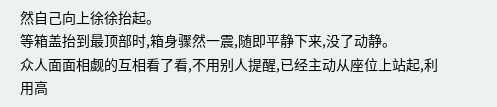然自己向上徐徐抬起。
等箱盖抬到最顶部时,箱身骤然一震,随即平静下来,没了动静。
众人面面相觑的互相看了看,不用别人提醒,已经主动从座位上站起,利用高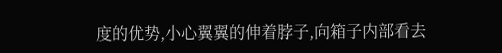度的优势,小心翼翼的伸着脖子,向箱子内部看去